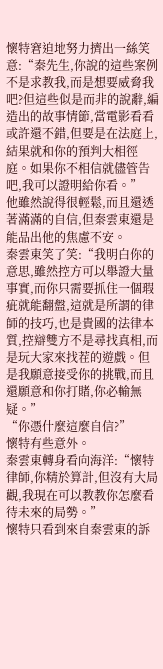懷特窘迫地努力擠出一絲笑意:“秦先生,你說的這些案例不是求教我,而是想要威脅我吧?但這些似是而非的說辭,編造出的故事情節,當電影看看或許還不錯,但要是在法庭上,結果就和你的預判大相徑庭。如果你不相信就儘管告吧,我可以證明給你看。”
他雖然說得很輕鬆,而且還透著滿滿的自信,但秦雲東還是能品出他的焦慮不安。
秦雲東笑了笑:“我明白你的意思,雖然控方可以舉證大量事實,而你只需要抓住一個瑕疵就能翻盤,這就是所謂的律師的技巧,也是貴國的法律本質,控辯雙方不是尋找真相,而是玩大家來找茬的遊戲。但是我願意接受你的挑戰,而且還願意和你打賭,你必輸無疑。”
“你憑什麼這麼自信?”
懷特有些意外。
秦雲東轉身看向海洋:“懷特律師,你精於算計,但沒有大局觀,我現在可以教教你怎麼看待未來的局勢。”
懷特只看到來自秦雲東的訴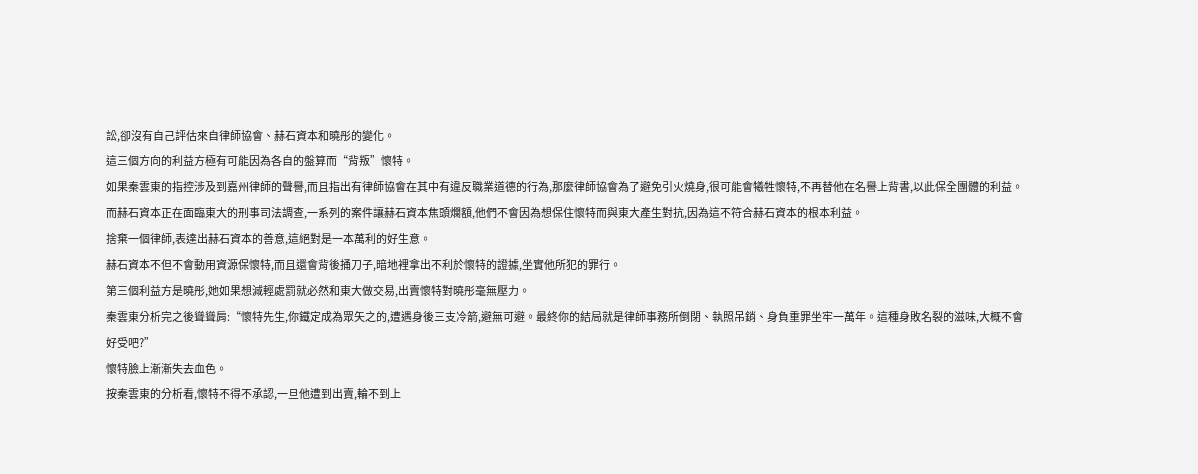訟,卻沒有自己評估來自律師協會、赫石資本和曉彤的變化。
這三個方向的利益方極有可能因為各自的盤算而“背叛”懷特。
如果秦雲東的指控涉及到嘉州律師的聲譽,而且指出有律師協會在其中有違反職業道德的行為,那麼律師協會為了避免引火燒身,很可能會犧牲懷特,不再替他在名譽上背書,以此保全團體的利益。
而赫石資本正在面臨東大的刑事司法調查,一系列的案件讓赫石資本焦頭爛額,他們不會因為想保住懷特而與東大產生對抗,因為這不符合赫石資本的根本利益。
捨棄一個律師,表達出赫石資本的善意,這絕對是一本萬利的好生意。
赫石資本不但不會動用資源保懷特,而且還會背後捅刀子,暗地裡拿出不利於懷特的證據,坐實他所犯的罪行。
第三個利益方是曉彤,她如果想減輕處罰就必然和東大做交易,出賣懷特對曉彤毫無壓力。
秦雲東分析完之後聳聳肩:“懷特先生,你鐵定成為眾矢之的,遭遇身後三支冷箭,避無可避。最終你的結局就是律師事務所倒閉、執照吊銷、身負重罪坐牢一萬年。這種身敗名裂的滋味,大概不會好受吧?”
懷特臉上漸漸失去血色。
按秦雲東的分析看,懷特不得不承認,一旦他遭到出賣,輪不到上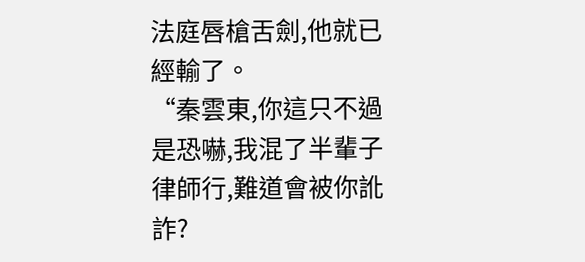法庭唇槍舌劍,他就已經輸了。
“秦雲東,你這只不過是恐嚇,我混了半輩子律師行,難道會被你訛詐?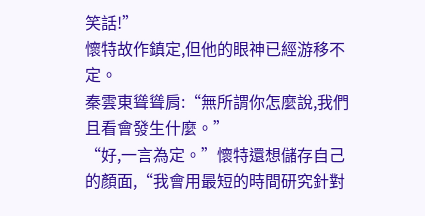笑話!”
懷特故作鎮定,但他的眼神已經游移不定。
秦雲東聳聳肩:“無所謂你怎麼說,我們且看會發生什麼。”
“好,一言為定。”懷特還想儲存自己的顏面,“我會用最短的時間研究針對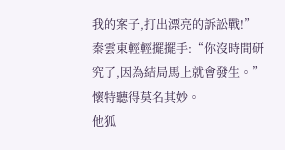我的案子,打出漂亮的訴訟戰!”
秦雲東輕輕擺擺手:“你沒時間研究了,因為結局馬上就會發生。”
懷特聽得莫名其妙。
他狐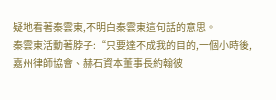疑地看著秦雲東,不明白秦雲東這句話的意思。
秦雲東活動著脖子:“只要達不成我的目的,一個小時後,嘉州律師協會、赫石資本董事長約翰彼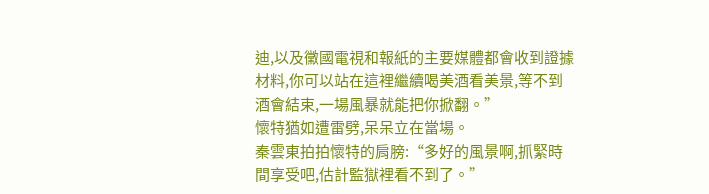迪,以及黴國電視和報紙的主要媒體都會收到證據材料,你可以站在這裡繼續喝美酒看美景,等不到酒會結束,一場風暴就能把你掀翻。”
懷特猶如遭雷劈,呆呆立在當場。
秦雲東拍拍懷特的肩膀:“多好的風景啊,抓緊時間享受吧,估計監獄裡看不到了。”